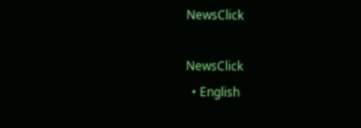NewsClick

NewsClick
  • English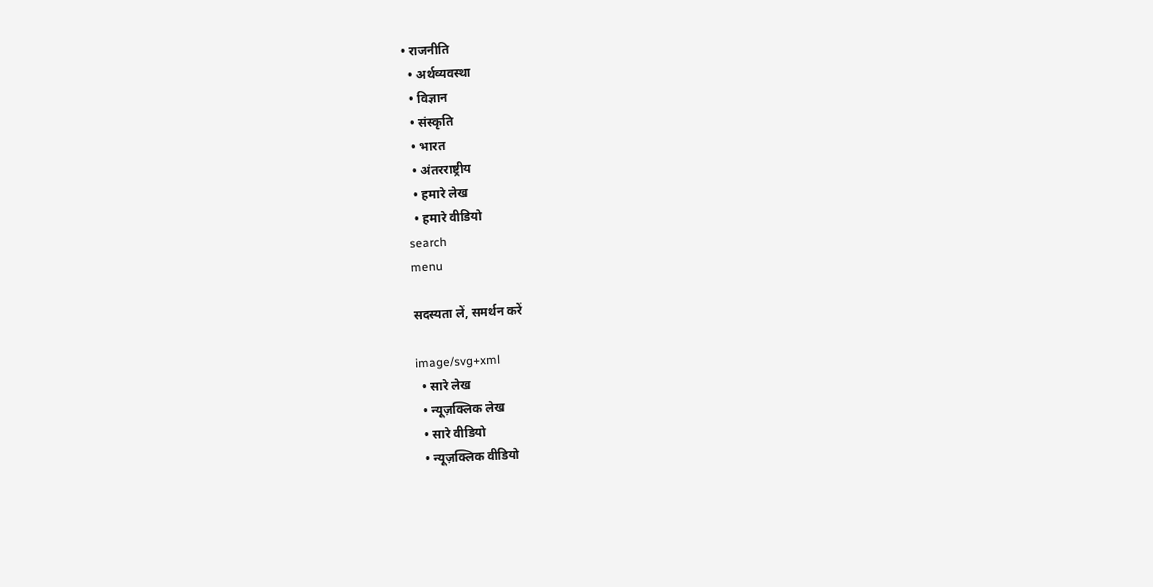• राजनीति
  • अर्थव्यवस्था
  • विज्ञान
  • संस्कृति
  • भारत
  • अंतरराष्ट्रीय
  • हमारे लेख
  • हमारे वीडियो
search
menu

सदस्यता लें, समर्थन करें

image/svg+xml
  • सारे लेख
  • न्यूज़क्लिक लेख
  • सारे वीडियो
  • न्यूज़क्लिक वीडियो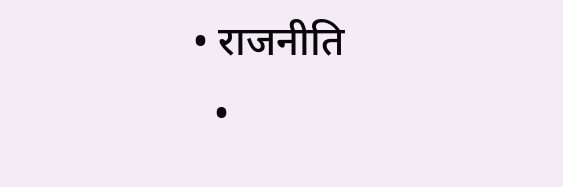• राजनीति
  •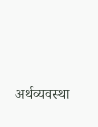अर्थव्यवस्था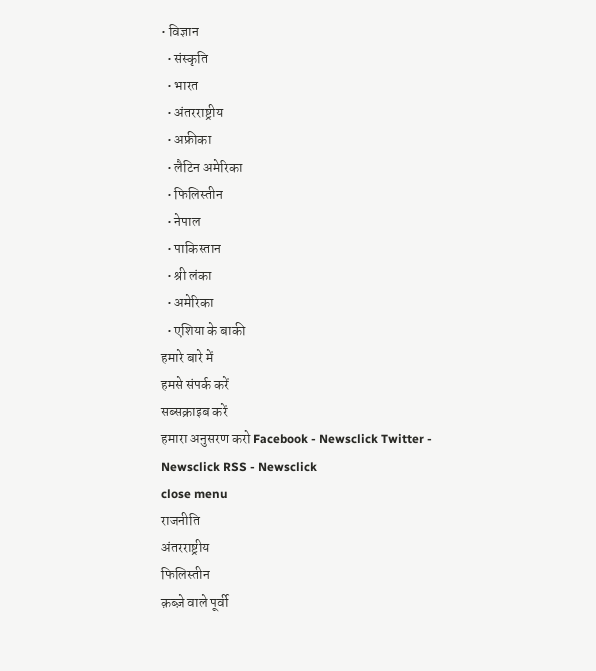• विज्ञान
  • संस्कृति
  • भारत
  • अंतरराष्ट्रीय
  • अफ्रीका
  • लैटिन अमेरिका
  • फिलिस्तीन
  • नेपाल
  • पाकिस्तान
  • श्री लंका
  • अमेरिका
  • एशिया के बाकी
हमारे बारे में
हमसे संपर्क करें
सब्सक्राइब करें
हमारा अनुसरण करो Facebook - Newsclick Twitter - Newsclick RSS - Newsclick
close menu
राजनीति
अंतरराष्ट्रीय
फिलिस्तीन
क़ब्ज़े वाले पूर्वी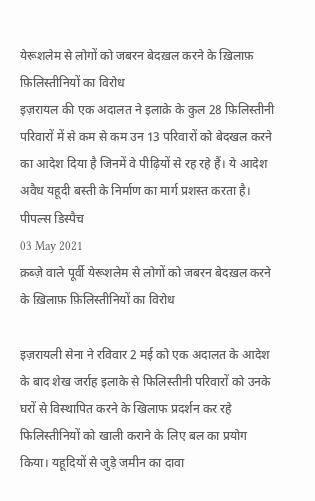येरूशलेम से लोगों को जबरन बेदख़ल करने के ख़िलाफ़ फ़िलिस्तीनियों का विरोध
इज़रायल की एक अदालत ने इलाक़े के कुल 28 फ़िलिस्तीनी परिवारों में से कम से कम उन 13 परिवारों को बेदखल करने का आदेश दिया है जिनमें वे पीढ़ियों से रह रहे हैं। ये आदेश अवैध यहूदी बस्ती के निर्माण का मार्ग प्रशस्त करता है।
पीपल्स डिस्पैच
03 May 2021
क़ब्ज़े वाले पूर्वी येरूशलेम से लोगों को जबरन बेदख़ल करने के ख़िलाफ़ फ़िलिस्तीनियों का विरोध

इज़रायली सेना ने रविवार 2 मई को एक अदालत के आदेश के बाद शेख जर्राह इलाके से फिलिस्तीनी परिवारों को उनके घरों से विस्थापित करने के खिलाफ प्रदर्शन कर रहे फिलिस्तीनियों को खाली कराने के लिए बल का प्रयोग किया। यहूदियों से जुड़े जमीन का दावा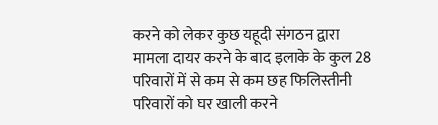करने को लेकर कुछ यहूदी संगठन द्वारा मामला दायर करने के बाद इलाके के कुल 28 परिवारों में से कम से कम छह फिलिस्तीनी परिवारों को घर खाली करने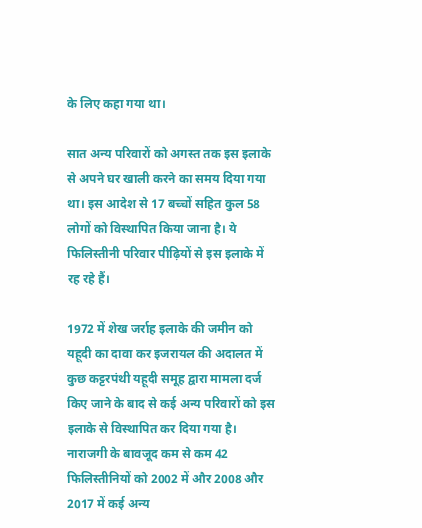के लिए कहा गया था।

सात अन्य परिवारों को अगस्त तक इस इलाके से अपने घर खाली करने का समय दिया गया था। इस आदेश से 17 बच्चों सहित कुल 58 लोगों को विस्थापित किया जाना है। ये फिलिस्तीनी परिवार पीढ़ियों से इस इलाके में रह रहे हैं।

1972 में शेख जर्राह इलाके की जमीन को यहूदी का दावा कर इजरायल की अदालत में कुछ कट्टरपंथी यहूदी समूह द्वारा मामला दर्ज किए जाने के बाद से कई अन्य परिवारों को इस इलाके से विस्थापित कर दिया गया है। नाराजगी के बावजूद कम से कम 42 फिलिस्तीनियों को 2002 में और 2008 और 2017 में कई अन्य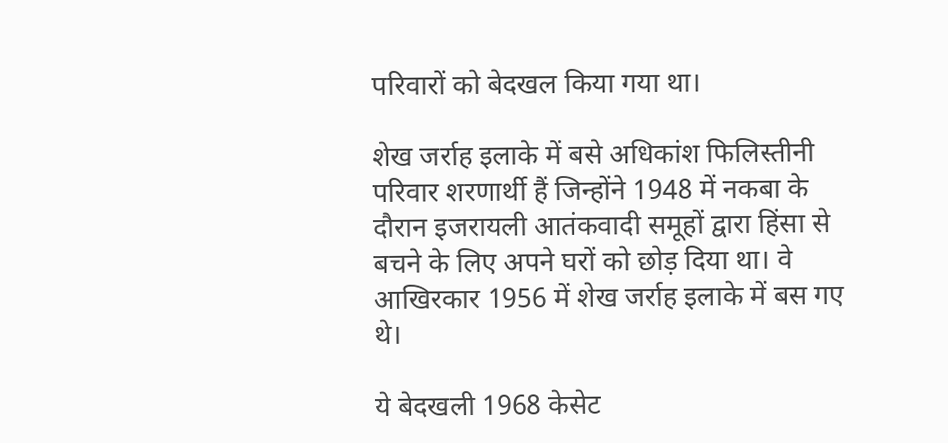परिवारों को बेदखल किया गया था।

शेख जर्राह इलाके में बसे अधिकांश फिलिस्तीनी परिवार शरणार्थी हैं जिन्होंने 1948 में नकबा के दौरान इजरायली आतंकवादी समूहों द्वारा हिंसा से बचने के लिए अपने घरों को छोड़ दिया था। वे आखिरकार 1956 में शेख जर्राह इलाके में बस गए थे।

ये बेदखली 1968 केसेट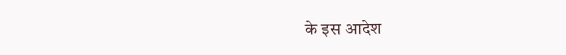के इस आदेश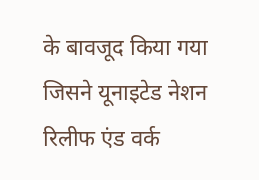के बावजूद किया गया जिसने यूनाइटेड नेशन रिलीफ एंड वर्क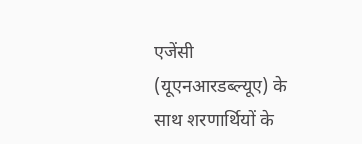एजेंसी (यूएनआरडब्ल्यूए) के साथ शरणार्थियों के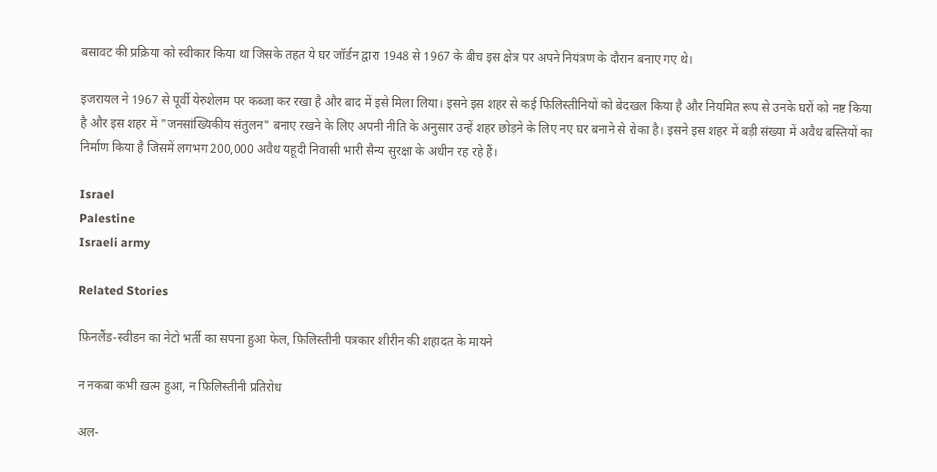बसावट की प्रक्रिया को स्वीकार किया था जिसके तहत ये घर जॉर्डन द्वारा 1948 से 1967 के बीच इस क्षेत्र पर अपने नियंत्रण के दौरान बनाए गए थे।

इजरायल ने 1967 से पूर्वी येरुशेलम पर कब्जा कर रखा है और बाद में इसे मिला लिया। इसने इस शहर से कई फिलिस्तीनियों को बेदखल किया है और नियमित रूप से उनके घरों को नष्ट किया है और इस शहर में "जनसांख्यिकीय संतुलन" बनाए रखने के लिए अपनी नीति के अनुसार उन्हें शहर छोड़ने के लिए नए घर बनाने से रोका है। इसने इस शहर में बड़ी संख्या में अवैध बस्तियों का निर्माण किया है जिसमें लगभग 200,000 अवैध यहूदी निवासी भारी सैन्य सुरक्षा के अधीन रह रहे हैं।

Israel
Palestine
Israeli army

Related Stories

फ़िनलैंड-स्वीडन का नेटो भर्ती का सपना हुआ फेल, फ़िलिस्तीनी पत्रकार शीरीन की शहादत के मायने

न नकबा कभी ख़त्म हुआ, न फ़िलिस्तीनी प्रतिरोध

अल-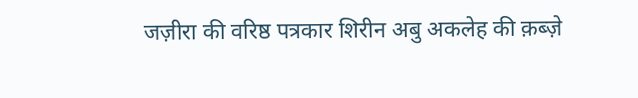जज़ीरा की वरिष्ठ पत्रकार शिरीन अबु अकलेह की क़ब्ज़े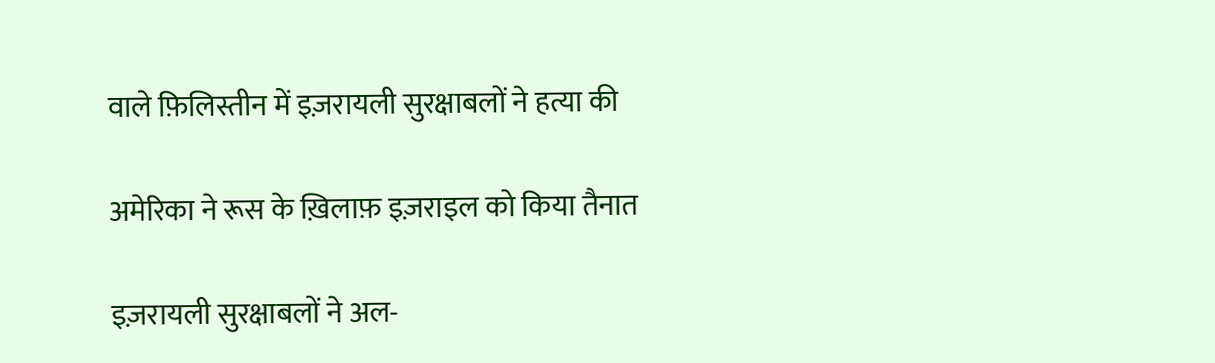वाले फ़िलिस्तीन में इज़रायली सुरक्षाबलों ने हत्या की

अमेरिका ने रूस के ख़िलाफ़ इज़राइल को किया तैनात

इज़रायली सुरक्षाबलों ने अल-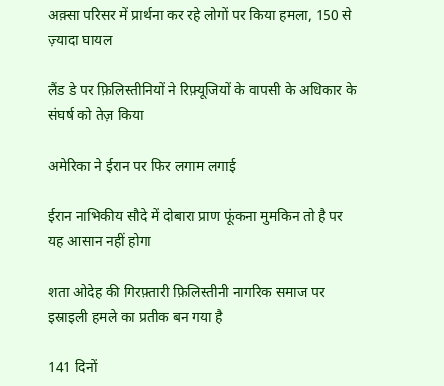अक़्सा परिसर में प्रार्थना कर रहे लोगों पर किया हमला, 150 से ज़्यादा घायल

लैंड डे पर फ़िलिस्तीनियों ने रिफ़्यूजियों के वापसी के अधिकार के संघर्ष को तेज़ किया

अमेरिका ने ईरान पर फिर लगाम लगाई

ईरान नाभिकीय सौदे में दोबारा प्राण फूंकना मुमकिन तो है पर यह आसान नहीं होगा

शता ओदेह की गिरफ़्तारी फ़िलिस्तीनी नागरिक समाज पर इस्राइली हमले का प्रतीक बन गया है

141 दिनों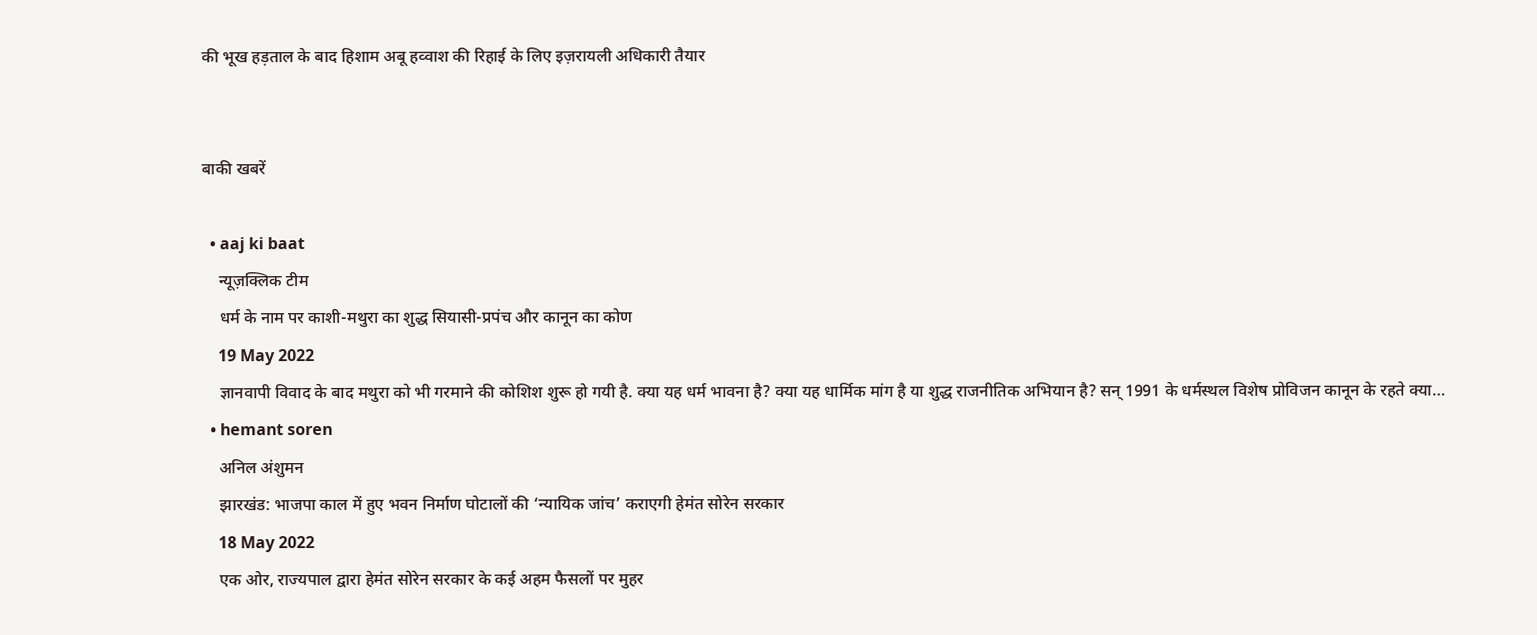की भूख हड़ताल के बाद हिशाम अबू हव्वाश की रिहाई के लिए इज़रायली अधिकारी तैयार


बाकी खबरें

  • aaj ki baat
    न्यूज़क्लिक टीम
    धर्म के नाम पर काशी-मथुरा का शुद्ध सियासी-प्रपंच और कानून का कोण
    19 May 2022
    ज्ञानवापी विवाद के बाद मथुरा को भी गरमाने की कोशिश शुरू हो गयी है. क्या यह धर्म भावना है? क्या यह धार्मिक मांग है या शुद्ध राजनीतिक अभियान है? सन् 1991 के धर्मस्थल विशेष प्रोविजन कानून के रहते क्या…
  • hemant soren
    अनिल अंशुमन
    झारखंड: भाजपा काल में हुए भवन निर्माण घोटालों की ‘न्यायिक जांच’ कराएगी हेमंत सोरेन सरकार
    18 May 2022
    एक ओर, राज्यपाल द्वारा हेमंत सोरेन सरकार के कई अहम फैसलों पर मुहर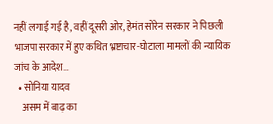नहीं लगाई गई है, वहीं दूसरी ओर, हेमंत सोरेन सरकार ने पिछली भाजपा सरकार में हुए कथित भ्रष्टाचार-घोटाला मामलों की न्यायिक जांच के आदेश…
  • सोनिया यादव
    असम में बाढ़ का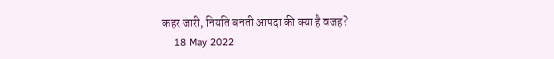कहर जारी, नियति बनती आपदा की क्या है वजह?
    18 May 2022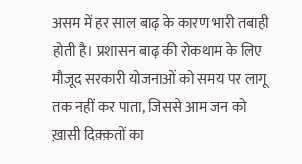असम में हर साल बाढ़ के कारण भारी तबाही होती है। प्रशासन बाढ़ की रोकथाम के लिए मौजूद सरकारी योजनाओं को समय पर लागू तक नहीं कर पाता, जिससे आम जन को ख़ासी दिक़्क़तों का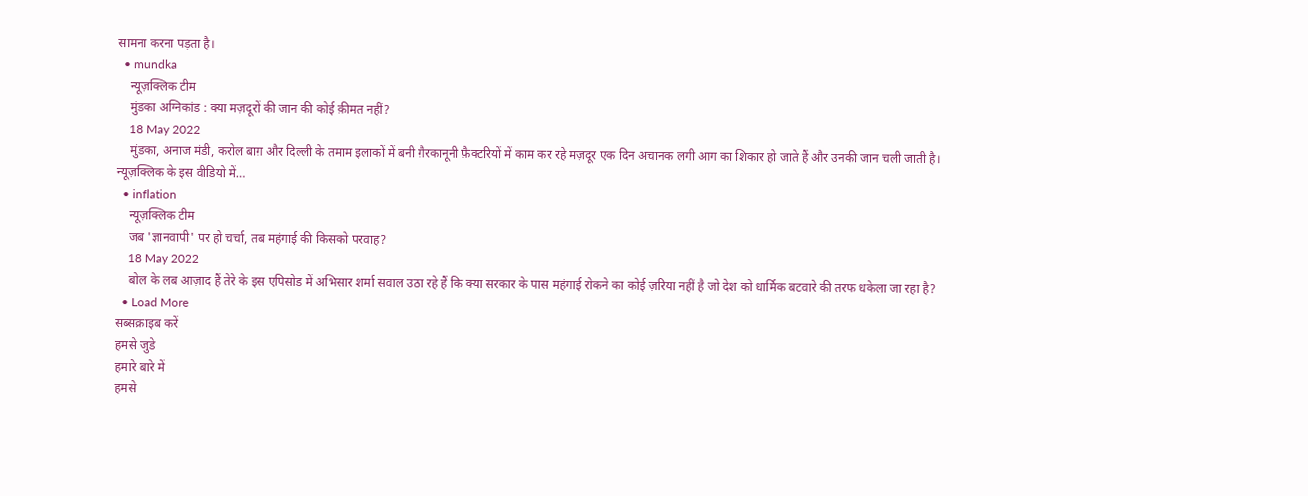सामना करना पड़ता है।
  • mundka
    न्यूज़क्लिक टीम
    मुंडका अग्निकांड : क्या मज़दूरों की जान की कोई क़ीमत नहीं?
    18 May 2022
    मुंडका, अनाज मंडी, करोल बाग़ और दिल्ली के तमाम इलाकों में बनी ग़ैरकानूनी फ़ैक्टरियों में काम कर रहे मज़दूर एक दिन अचानक लगी आग का शिकार हो जाते हैं और उनकी जान चली जाती है। न्यूज़क्लिक के इस वीडियो में…
  • inflation
    न्यूज़क्लिक टीम
    जब 'ज्ञानवापी' पर हो चर्चा, तब महंगाई की किसको परवाह?
    18 May 2022
    बोल के लब आज़ाद हैं तेरे के इस एपिसोड में अभिसार शर्मा सवाल उठा रहे हैं कि क्या सरकार के पास महंगाई रोकने का कोई ज़रिया नहीं है जो देश को धार्मिक बटवारे की तरफ धकेला जा रहा है?
  • Load More
सब्सक्राइब करें
हमसे जुडे
हमारे बारे में
हमसे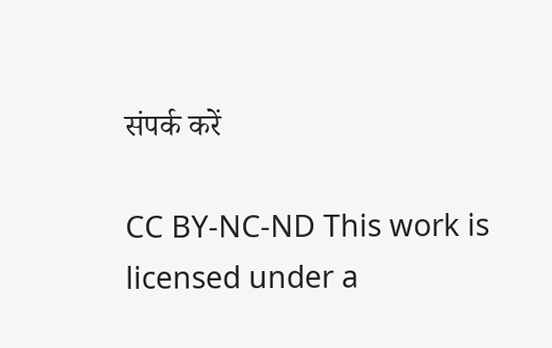संपर्क करें

CC BY-NC-ND This work is licensed under a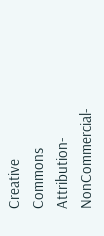Creative Commons Attribution-NonCommercial-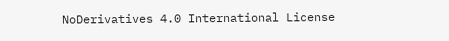NoDerivatives 4.0 International License